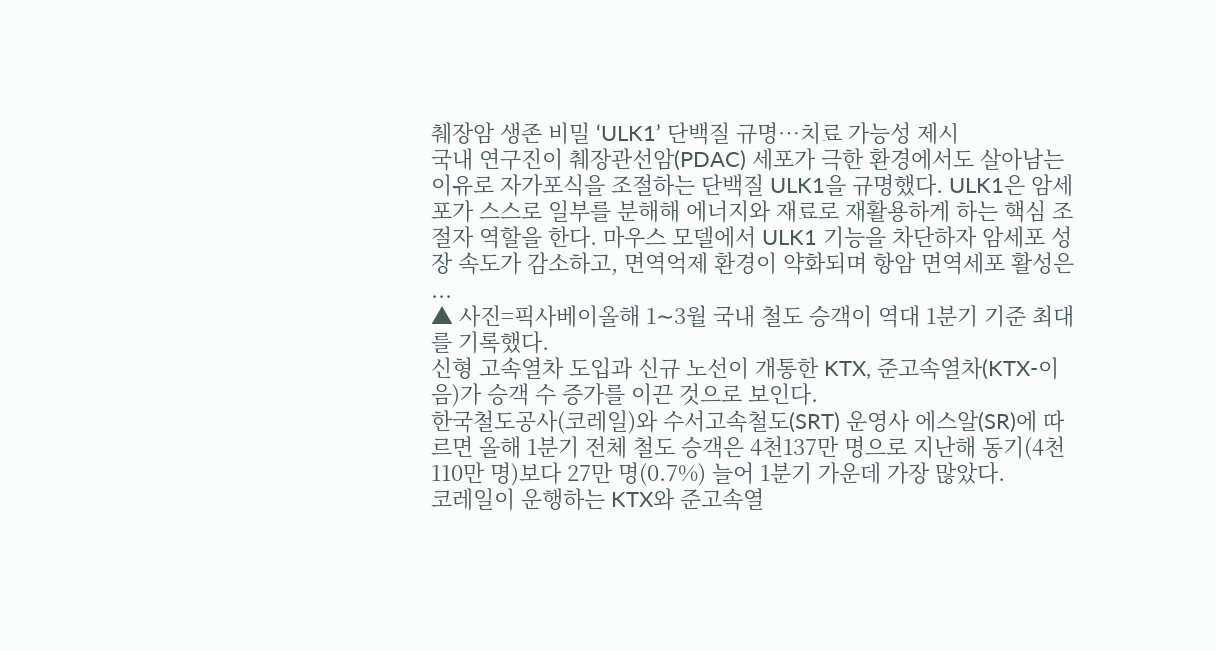췌장암 생존 비밀 ‘ULK1’ 단백질 규명…치료 가능성 제시
국내 연구진이 췌장관선암(PDAC) 세포가 극한 환경에서도 살아남는 이유로 자가포식을 조절하는 단백질 ULK1을 규명했다. ULK1은 암세포가 스스로 일부를 분해해 에너지와 재료로 재활용하게 하는 핵심 조절자 역할을 한다. 마우스 모델에서 ULK1 기능을 차단하자 암세포 성장 속도가 감소하고, 면역억제 환경이 약화되며 항암 면역세포 활성은 ...
▲ 사진=픽사베이올해 1∼3월 국내 철도 승객이 역대 1분기 기준 최대를 기록했다.
신형 고속열차 도입과 신규 노선이 개통한 KTX, 준고속열차(KTX-이음)가 승객 수 증가를 이끈 것으로 보인다.
한국철도공사(코레일)와 수서고속철도(SRT) 운영사 에스알(SR)에 따르면 올해 1분기 전체 철도 승객은 4천137만 명으로 지난해 동기(4천110만 명)보다 27만 명(0.7%) 늘어 1분기 가운데 가장 많았다.
코레일이 운행하는 KTX와 준고속열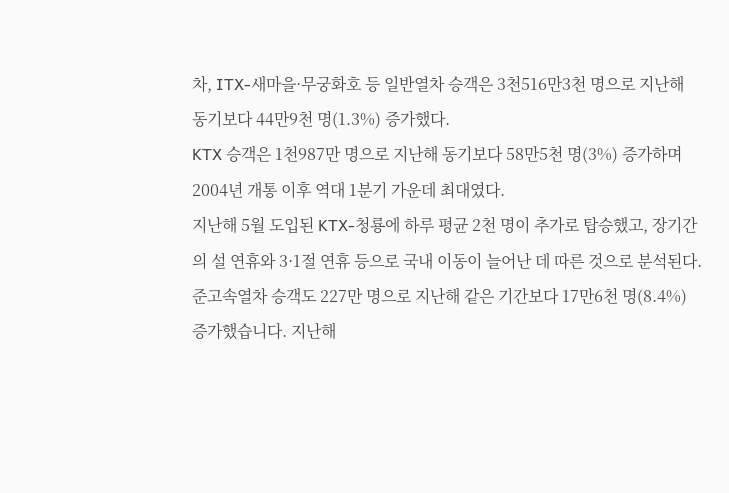차, ITX-새마을·무궁화호 등 일반열차 승객은 3천516만3천 명으로 지난해 동기보다 44만9천 명(1.3%) 증가했다.
KTX 승객은 1천987만 명으로 지난해 동기보다 58만5천 명(3%) 증가하며 2004년 개통 이후 역대 1분기 가운데 최대였다.
지난해 5월 도입된 KTX-청룡에 하루 평균 2천 명이 추가로 탑승했고, 장기간의 설 연휴와 3·1절 연휴 등으로 국내 이동이 늘어난 데 따른 것으로 분석된다.
준고속열차 승객도 227만 명으로 지난해 같은 기간보다 17만6천 명(8.4%) 증가했습니다. 지난해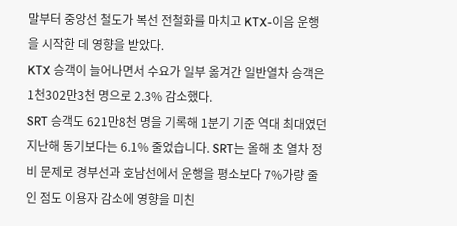말부터 중앙선 철도가 복선 전철화를 마치고 KTX-이음 운행을 시작한 데 영향을 받았다.
KTX 승객이 늘어나면서 수요가 일부 옮겨간 일반열차 승객은 1천302만3천 명으로 2.3% 감소했다.
SRT 승객도 621만8천 명을 기록해 1분기 기준 역대 최대였던 지난해 동기보다는 6.1% 줄었습니다. SRT는 올해 초 열차 정비 문제로 경부선과 호남선에서 운행을 평소보다 7%가량 줄인 점도 이용자 감소에 영향을 미친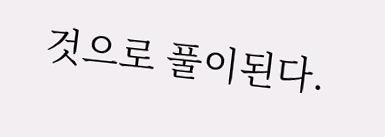것으로 풀이된다.